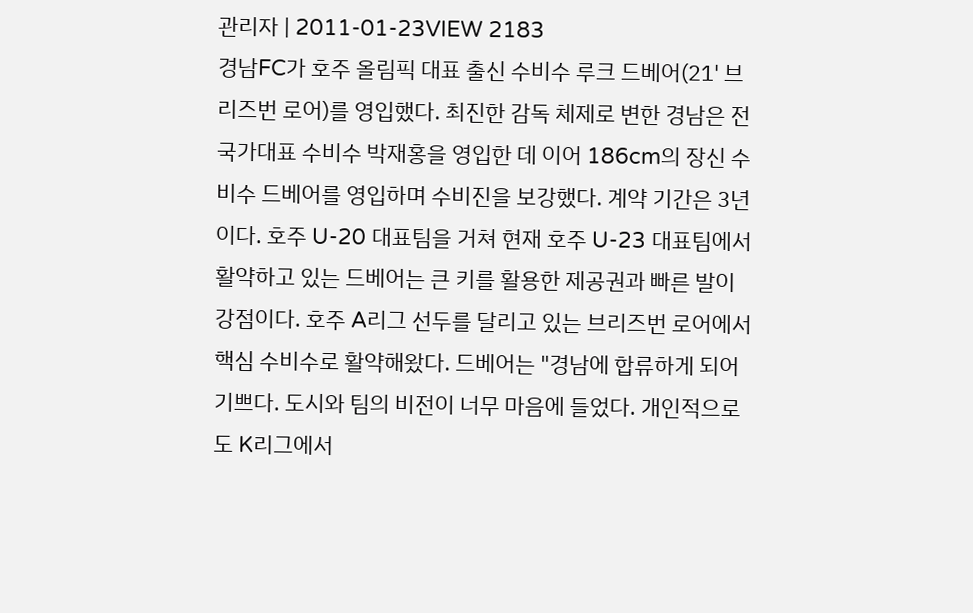관리자 | 2011-01-23VIEW 2183
경남FC가 호주 올림픽 대표 출신 수비수 루크 드베어(21' 브리즈번 로어)를 영입했다. 최진한 감독 체제로 변한 경남은 전 국가대표 수비수 박재홍을 영입한 데 이어 186cm의 장신 수비수 드베어를 영입하며 수비진을 보강했다. 계약 기간은 3년이다. 호주 U-20 대표팀을 거쳐 현재 호주 U-23 대표팀에서 활약하고 있는 드베어는 큰 키를 활용한 제공권과 빠른 발이 강점이다. 호주 A리그 선두를 달리고 있는 브리즈번 로어에서 핵심 수비수로 활약해왔다. 드베어는 "경남에 합류하게 되어 기쁘다. 도시와 팀의 비전이 너무 마음에 들었다. 개인적으로도 K리그에서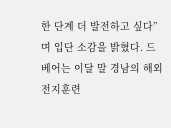한 단계 더 발전하고 싶다”며 입단 소감을 밝혔다. 드베어는 이달 말 경남의 해외 전지훈련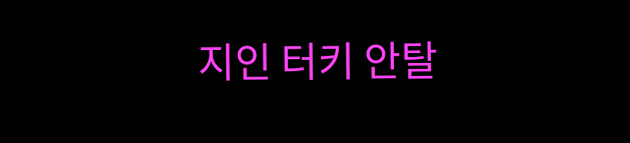지인 터키 안탈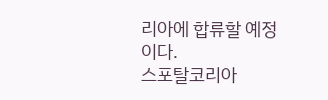리아에 합류할 예정이다.
스포탈코리아